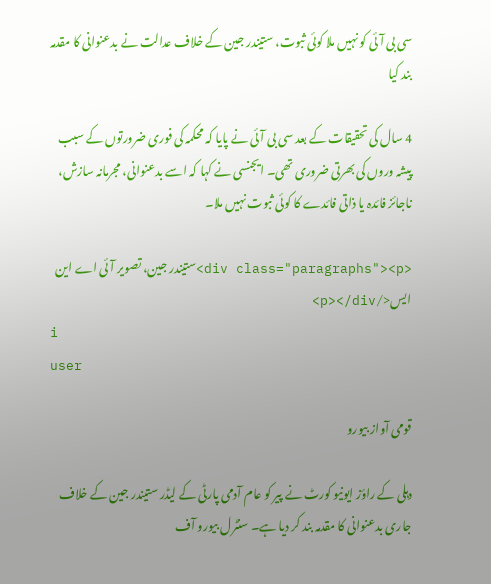سی بی آئی کو نہیں ملا کوئی ثبوت، ستیندر جین کے خلاف عدالت نے بدعنوانی کا مقدمہ بند کیا

4 سال کی تحقیقات کے بعد سی بی آئی نے پایا کہ محکمہ کی فوری ضرورتوں کے سبب پیشہ وروں کی بھرتی ضروری تھی۔ ایجنسی نے کہا کہ اسے بدعنوانی، مجرمانہ سازش، ناجائز فائدہ یا ذاتی فائدے کا کوئی ثبوت نہیں ملا۔

<div class="paragraphs"><p>ستیندر جین، تصویر آئی اے این ایس</p></div>
i
user

قومی آواز بیورو

دہلی کے راؤز ایونیو کورٹ نے پیر کو عام آدمی پارٹی کے لیڈر ستیندر جین کے خلاف جاری بدعنوانی کا مقدمہ بند کر دیا ہے۔ سنٹرل بیورو آف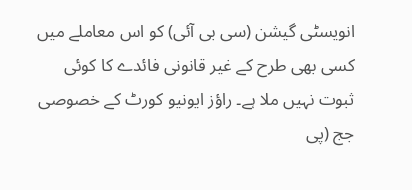انویسٹی گیشن (سی بی آئی) کو اس معاملے میں کسی بھی طرح کے غیر قانونی فائدے کا کوئی ثبوت نہیں ملا ہے۔ راؤز ایونیو کورٹ کے خصوصی جج (پی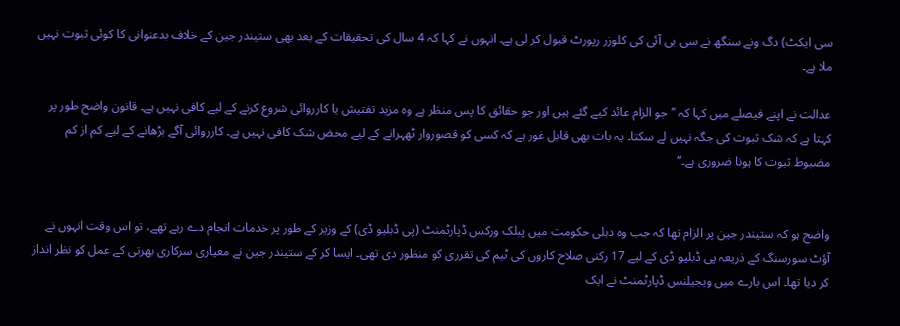سی ایکٹ) دگ ونے سنگھ نے سی بی آئی کی کلوزر رپورٹ قبول کر لی ہے۔ انہوں نے کہا کہ 4 سال کی تحقیقات کے بعد بھی ستیندر جین کے خلاف بدعنوانی کا کوئی ثبوت نہیں ملا ہے۔

عدالت نے اپنے فیصلے میں کہا کہ ’’جو الزام عائد کیے گئے ہیں اور جو حقائق کا پس منظر ہے وہ مزید تفتیش یا کارروائی شروع کرنے کے لیے کافی نہیں ہے۔ قانون واضح طور پر کہتا ہے کہ شک ثبوت کی جگہ نہیں لے سکتا۔ یہ بات بھی قابل غور ہے کہ کسی کو قصوروار ٹھہرانے کے لیے محض شک کافی نہیں ہے۔ کارروائی آگے بڑھانے کے لیے کم از کم مضبوط ثبوت کا ہونا ضروری ہے۔‘‘


واضح ہو کہ ستیندر جین پر الزام تھا کہ جب وہ دہلی حکومت میں پبلک ورکس ڈپارٹمنٹ (پی ڈبلیو ڈی) کے وزیر کے طور پر خدمات انجام دے رہے تھے، تو اس وقت انہوں نے آؤٹ سورسنگ کے ذریعہ پی ڈبلیو ڈی کے لیے 17 رکنی صلاح کاروں کی ٹیم کی تقرری کو منظور دی تھی۔ ایسا کر کے ستیندر جین نے معیاری سرکاری بھرتی کے عمل کو نظر انداز کر دیا تھا۔ اس بارے میں ویجیلنس ڈپارٹمنٹ نے ایک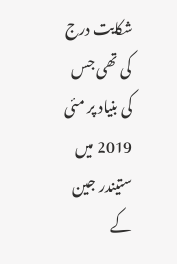شکایت درج کی تھی جس کی بنیاد پر مئی 2019 میں ستیندر جین کے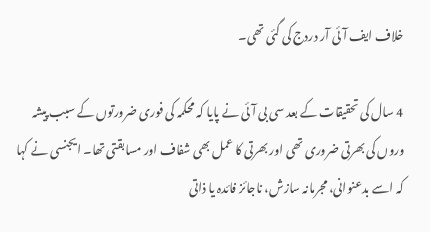خلاف ایف آئی آر دردج کی گئی تھی۔

4 سال کی تحقیقات کے بعد سی بی آئی نے پایا کہ محکمہ کی فوری ضرورتوں کے سبب پیشہ وروں کی بھرتی ضروری تھی اور بھرتی کا عمل بھی شفاف اور مسابقتی تھا۔ ایجنسی نے کہا کہ اسے بدعنوانی، مجرمانہ سازش، ناجائز فائدہ یا ذاتی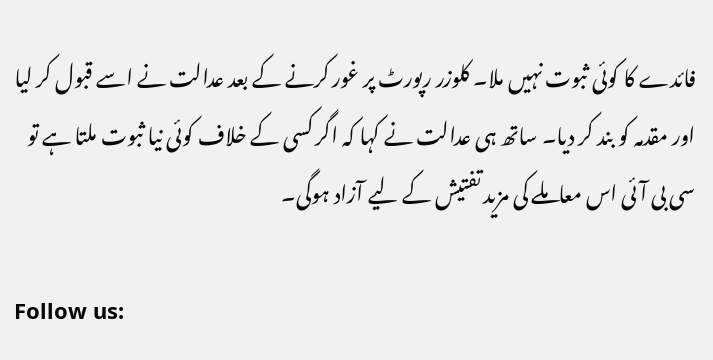فائدے کا کوئی ثبوت نہیں ملا۔ کلوزر رپورٹ پر غور کرنے کے بعد عدالت نے اسے قبول کر لیا اور مقدمہ کو بند کر دیا۔ ساتھ ہی عدالت نے کہا کہ اگر کسی کے خلاف کوئی نیا ثبوت ملتا ہے تو سی بی آئی اس معاملے کی مزید تفتیش کے لیے آزاد ہوگی۔

Follow us: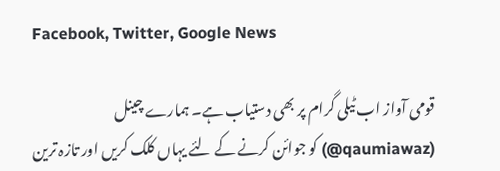Facebook, Twitter, Google News

قومی آواز اب ٹیلی گرام پر بھی دستیاب ہے۔ ہمارے چینل (qaumiawaz@) کو جوائن کرنے کے لئے یہاں کلک کریں اور تازہ ترین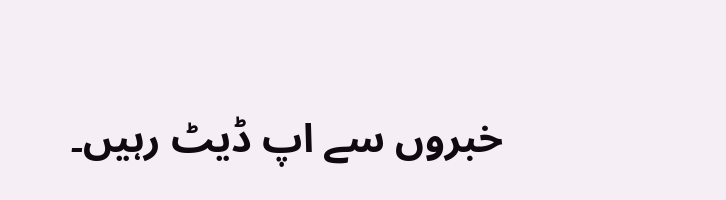خبروں سے اپ ڈیٹ رہیں۔